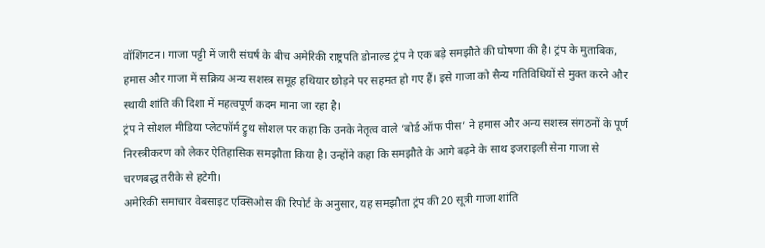वॉशिंगटन। गाजा पट्टी में जारी संघर्ष के बीच अमेरिकी राष्ट्रपति डोनाल्ड ट्रंप ने एक बड़े समझौते की घोषणा की है। ट्रंप के मुताबिक, हमास और गाजा में सक्रिय अन्य सशस्त्र समूह हथियार छोड़ने पर सहमत हो गए हैं। इसे गाजा को सैन्य गतिविधियों से मुक्त करने और स्थायी शांति की दिशा में महत्वपूर्ण कदम माना जा रहा है।
ट्रंप ने सोशल मीडिया प्लेटफॉर्म ट्रुथ सोशल पर कहा कि उनके नेतृत्व वाले ‘बोर्ड ऑफ पीस’ ने हमास और अन्य सशस्त्र संगठनों के पूर्ण निरस्त्रीकरण को लेकर ऐतिहासिक समझौता किया है। उन्होंने कहा कि समझौते के आगे बढ़ने के साथ इजराइली सेना गाजा से चरणबद्ध तरीके से हटेगी।
अमेरिकी समाचार वेबसाइट एक्सिओस की रिपोर्ट के अनुसार, यह समझौता ट्रंप की 20 सूत्री गाजा शांति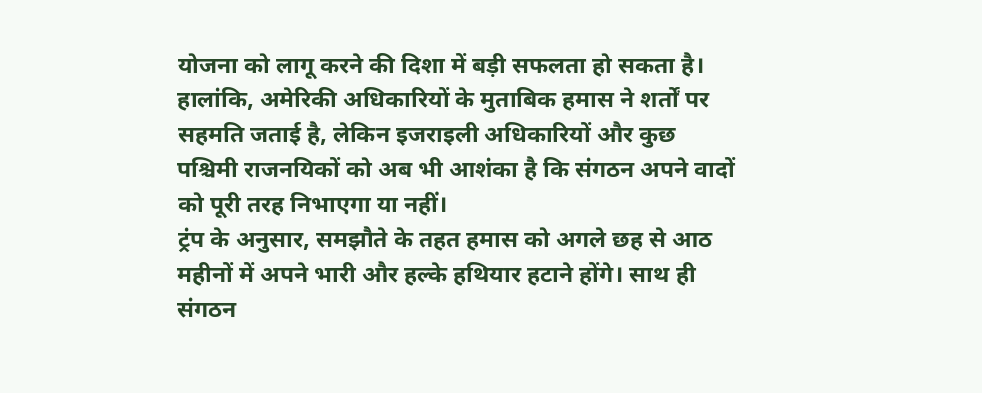योजना को लागू करने की दिशा में बड़ी सफलता हो सकता है। हालांकि, अमेरिकी अधिकारियों के मुताबिक हमास ने शर्तों पर सहमति जताई है, लेकिन इजराइली अधिकारियों और कुछ पश्चिमी राजनयिकों को अब भी आशंका है कि संगठन अपने वादों को पूरी तरह निभाएगा या नहीं।
ट्रंप के अनुसार, समझौते के तहत हमास को अगले छह से आठ महीनों में अपने भारी और हल्के हथियार हटाने होंगे। साथ ही संगठन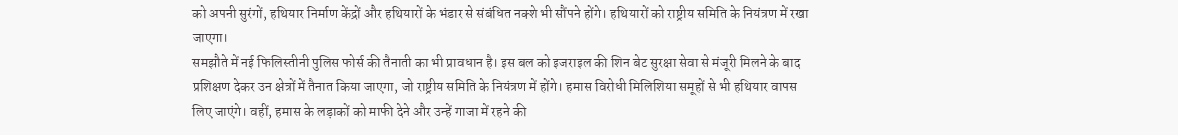को अपनी सुरंगों, हथियार निर्माण केंद्रों और हथियारों के भंडार से संबंधित नक्शे भी सौंपने होंगे। हथियारों को राष्ट्रीय समिति के नियंत्रण में रखा जाएगा।
समझौते में नई फिलिस्तीनी पुलिस फोर्स की तैनाती का भी प्रावधान है। इस बल को इजराइल की शिन बेट सुरक्षा सेवा से मंजूरी मिलने के बाद प्रशिक्षण देकर उन क्षेत्रों में तैनात किया जाएगा, जो राष्ट्रीय समिति के नियंत्रण में होंगे। हमास विरोधी मिलिशिया समूहों से भी हथियार वापस लिए जाएंगे। वहीं, हमास के लड़ाकों को माफी देने और उन्हें गाजा में रहने की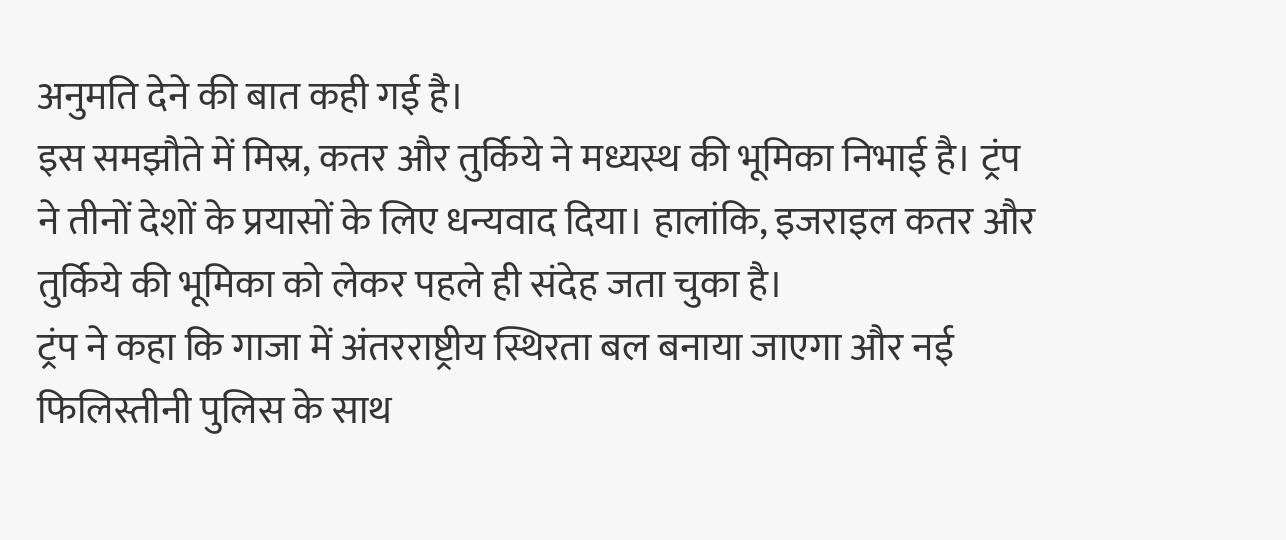अनुमति देने की बात कही गई है।
इस समझौते में मिस्र, कतर और तुर्किये ने मध्यस्थ की भूमिका निभाई है। ट्रंप ने तीनों देशों के प्रयासों के लिए धन्यवाद दिया। हालांकि, इजराइल कतर और तुर्किये की भूमिका को लेकर पहले ही संदेह जता चुका है।
ट्रंप ने कहा कि गाजा में अंतरराष्ट्रीय स्थिरता बल बनाया जाएगा और नई फिलिस्तीनी पुलिस के साथ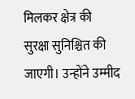मिलकर क्षेत्र की सुरक्षा सुनिश्चित की जाएगी। उन्होंने उम्मीद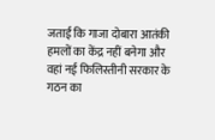जताई कि गाजा दोबारा आतंकी हमलों का केंद्र नहीं बनेगा और वहां नई फिलिस्तीनी सरकार के गठन का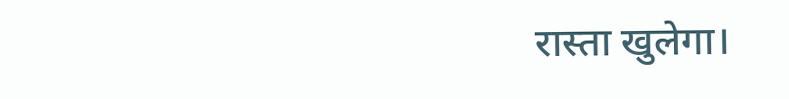रास्ता खुलेगा।